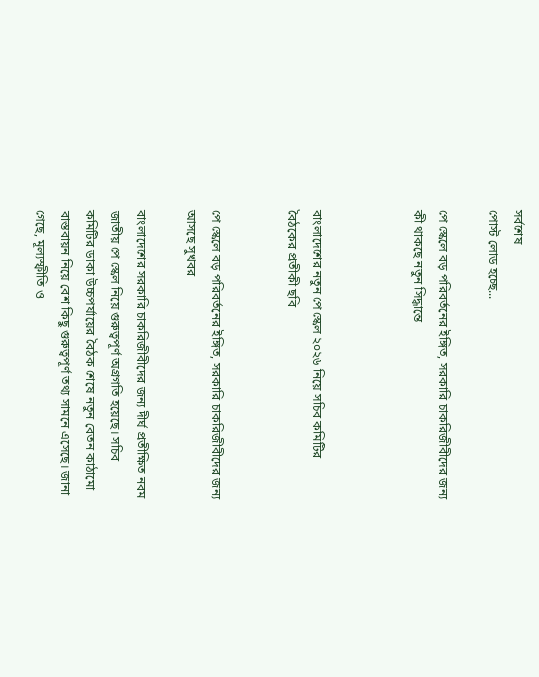সর্বশেষ
পোস্ট লোড হচ্ছে...

পে স্কেলে বড় পরিবর্তনের ইঙ্গিত, সরকারি চাকরিজীবীদের জন্য কী থাকছে নতুন সিদ্ধান্তে



বাংলাদেশের নতুন পে স্কেল ২০২৬ নিয়ে সচিব কমিটির বৈঠকের প্রতীকী ছবি


পে স্কেলে বড় পরিবর্তনের ইঙ্গিত, সরকারি চাকরিজীবীদের জন্য আসছে সুখবর

বাংলাদেশের সরকারি চাকরিজীবীদের জন্য দীর্ঘ প্রতীক্ষিত নবম জাতীয় পে স্কেল নিয়ে গুরুত্বপূর্ণ অগ্রগতি হয়েছে। সচিব কমিটির ডাকা উচ্চপর্যায়ের বৈঠক শেষে নতুন বেতন কাঠামো বাস্তবায়ন নিয়ে বেশ কিছু গুরুত্বপূর্ণ তথ্য সামনে এসেছে। জানা গেছে, মূল্যস্ফীতি ও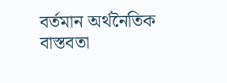বর্তমান অর্থনৈতিক বাস্তবতা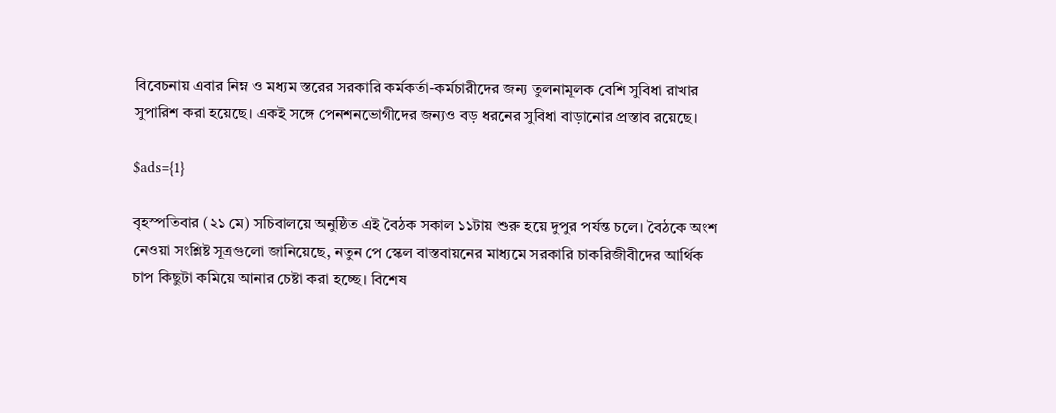বিবেচনায় এবার নিম্ন ও মধ্যম স্তরের সরকারি কর্মকর্তা-কর্মচারীদের জন্য তুলনামূলক বেশি সুবিধা রাখার সুপারিশ করা হয়েছে। একই সঙ্গে পেনশনভোগীদের জন্যও বড় ধরনের সুবিধা বাড়ানোর প্রস্তাব রয়েছে।

$ads={1}

বৃহস্পতিবার (২১ মে) সচিবালয়ে অনুষ্ঠিত এই বৈঠক সকাল ১১টায় শুরু হয়ে দুপুর পর্যন্ত চলে। বৈঠকে অংশ নেওয়া সংশ্লিষ্ট সূত্রগুলো জানিয়েছে, নতুন পে স্কেল বাস্তবায়নের মাধ্যমে সরকারি চাকরিজীবীদের আর্থিক চাপ কিছুটা কমিয়ে আনার চেষ্টা করা হচ্ছে। বিশেষ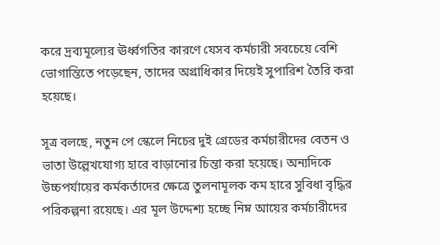করে দ্রব্যমূল্যের ঊর্ধ্বগতির কারণে যেসব কর্মচারী সবচেয়ে বেশি ভোগান্তিতে পড়েছেন, তাদের অগ্রাধিকার দিয়েই সুপারিশ তৈরি করা হয়েছে।

সূত্র বলছে, নতুন পে স্কেলে নিচের দুই গ্রেডের কর্মচারীদের বেতন ও ভাতা উল্লেখযোগ্য হারে বাড়ানোর চিন্তা করা হয়েছে। অন্যদিকে উচ্চপর্যায়ের কর্মকর্তাদের ক্ষেত্রে তুলনামূলক কম হারে সুবিধা বৃদ্ধির পরিকল্পনা রয়েছে। এর মূল উদ্দেশ্য হচ্ছে নিম্ন আয়ের কর্মচারীদের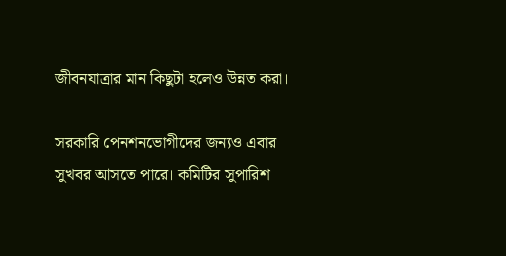জীবনযাত্রার মান কিছুটা হলেও উন্নত করা।

সরকারি পেনশনভোগীদের জন্যও এবার সুখবর আসতে পারে। কমিটির সুপারিশ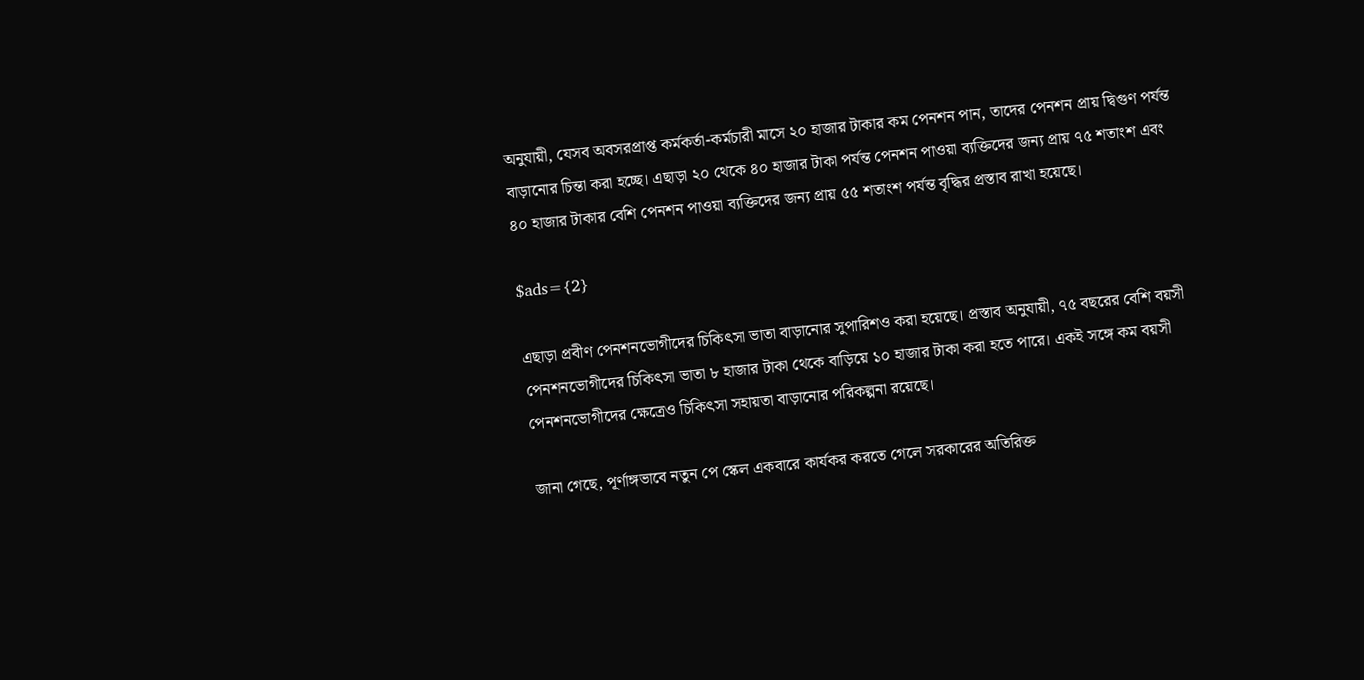অনুযায়ী, যেসব অবসরপ্রাপ্ত কর্মকর্তা-কর্মচারী মাসে ২০ হাজার টাকার কম পেনশন পান, তাদের পেনশন প্রায় দ্বিগুণ পর্যন্ত বাড়ানোর চিন্তা করা হচ্ছে। এছাড়া ২০ থেকে ৪০ হাজার টাকা পর্যন্ত পেনশন পাওয়া ব্যক্তিদের জন্য প্রায় ৭৫ শতাংশ এবং ৪০ হাজার টাকার বেশি পেনশন পাওয়া ব্যক্তিদের জন্য প্রায় ৫৫ শতাংশ পর্যন্ত বৃদ্ধির প্রস্তাব রাখা হয়েছে।

$ads={2}

এছাড়া প্রবীণ পেনশনভোগীদের চিকিৎসা ভাতা বাড়ানোর সুপারিশও করা হয়েছে। প্রস্তাব অনুযায়ী, ৭৫ বছরের বেশি বয়সী পেনশনভোগীদের চিকিৎসা ভাতা ৮ হাজার টাকা থেকে বাড়িয়ে ১০ হাজার টাকা করা হতে পারে। একই সঙ্গে কম বয়সী পেনশনভোগীদের ক্ষেত্রেও চিকিৎসা সহায়তা বাড়ানোর পরিকল্পনা রয়েছে।

জানা গেছে, পূর্ণাঙ্গভাবে নতুন পে স্কেল একবারে কার্যকর করতে গেলে সরকারের অতিরিক্ত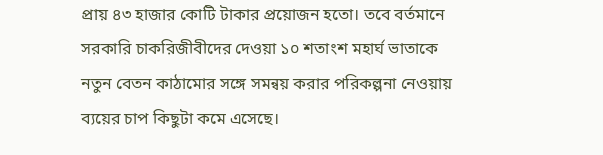প্রায় ৪৩ হাজার কোটি টাকার প্রয়োজন হতো। তবে বর্তমানে সরকারি চাকরিজীবীদের দেওয়া ১০ শতাংশ মহার্ঘ ভাতাকে নতুন বেতন কাঠামোর সঙ্গে সমন্বয় করার পরিকল্পনা নেওয়ায় ব্যয়ের চাপ কিছুটা কমে এসেছে।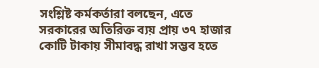সংশ্লিষ্ট কর্মকর্তারা বলছেন, এতে সরকারের অতিরিক্ত ব্যয় প্রায় ৩৭ হাজার কোটি টাকায় সীমাবদ্ধ রাখা সম্ভব হতে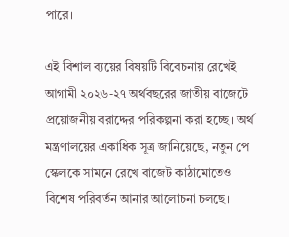পারে।

এই বিশাল ব্যয়ের বিষয়টি বিবেচনায় রেখেই আগামী ২০২৬-২৭ অর্থবছরের জাতীয় বাজেটে প্রয়োজনীয় বরাদ্দের পরিকল্পনা করা হচ্ছে। অর্থ মন্ত্রণালয়ের একাধিক সূত্র জানিয়েছে, নতুন পে স্কেলকে সামনে রেখে বাজেট কাঠামোতেও বিশেষ পরিবর্তন আনার আলোচনা চলছে।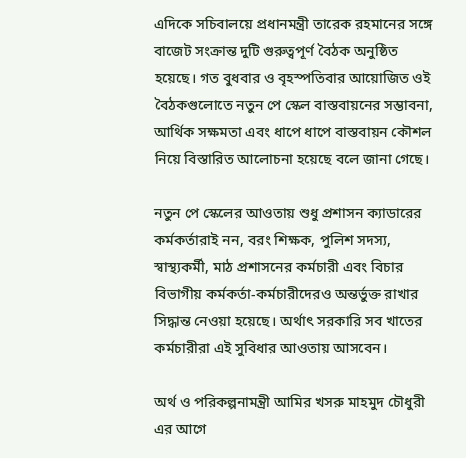এদিকে সচিবালয়ে প্রধানমন্ত্রী তারেক রহমানের সঙ্গে বাজেট সংক্রান্ত দুটি গুরুত্বপূর্ণ বৈঠক অনুষ্ঠিত হয়েছে। গত বুধবার ও বৃহস্পতিবার আয়োজিত ওই বৈঠকগুলোতে নতুন পে স্কেল বাস্তবায়নের সম্ভাবনা, আর্থিক সক্ষমতা এবং ধাপে ধাপে বাস্তবায়ন কৌশল নিয়ে বিস্তারিত আলোচনা হয়েছে বলে জানা গেছে।

নতুন পে স্কেলের আওতায় শুধু প্রশাসন ক্যাডারের কর্মকর্তারাই নন, বরং শিক্ষক, পুলিশ সদস্য, স্বাস্থ্যকর্মী, মাঠ প্রশাসনের কর্মচারী এবং বিচার বিভাগীয় কর্মকর্তা-কর্মচারীদেরও অন্তর্ভুক্ত রাখার সিদ্ধান্ত নেওয়া হয়েছে। অর্থাৎ সরকারি সব খাতের কর্মচারীরা এই সুবিধার আওতায় আসবেন।

অর্থ ও পরিকল্পনামন্ত্রী আমির খসরু মাহমুদ চৌধুরী এর আগে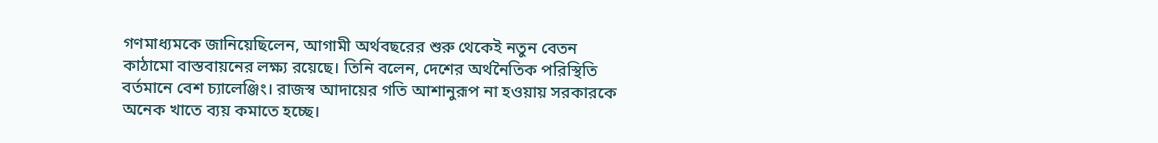গণমাধ্যমকে জানিয়েছিলেন, আগামী অর্থবছরের শুরু থেকেই নতুন বেতন কাঠামো বাস্তবায়নের লক্ষ্য রয়েছে। তিনি বলেন, দেশের অর্থনৈতিক পরিস্থিতি বর্তমানে বেশ চ্যালেঞ্জিং। রাজস্ব আদায়ের গতি আশানুরূপ না হওয়ায় সরকারকে অনেক খাতে ব্যয় কমাতে হচ্ছে।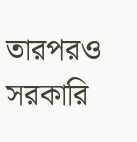তারপরও সরকারি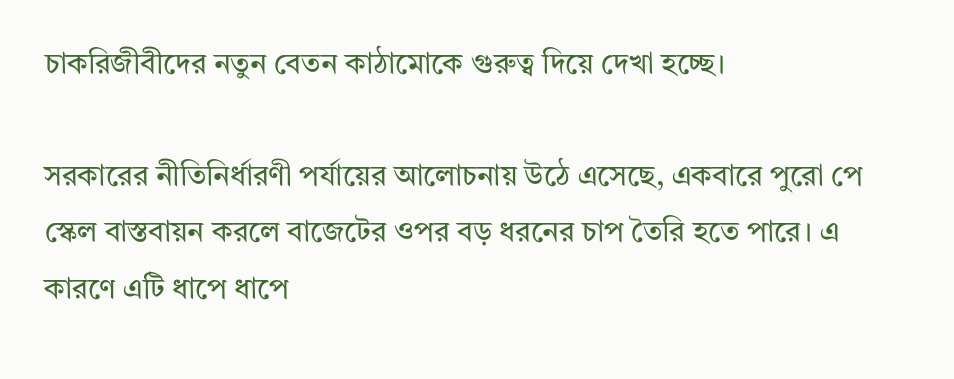চাকরিজীবীদের নতুন বেতন কাঠামোকে গুরুত্ব দিয়ে দেখা হচ্ছে।

সরকারের নীতিনির্ধারণী পর্যায়ের আলোচনায় উঠে এসেছে, একবারে পুরো পে স্কেল বাস্তবায়ন করলে বাজেটের ওপর বড় ধরনের চাপ তৈরি হতে পারে। এ কারণে এটি ধাপে ধাপে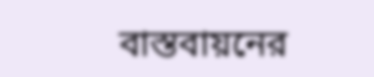বাস্তবায়নের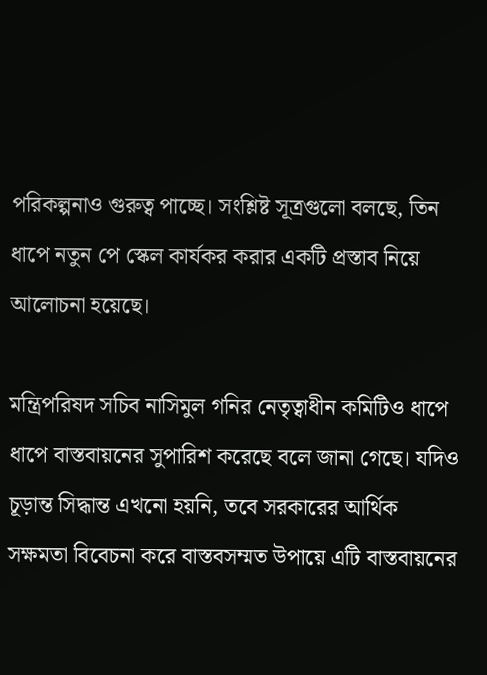পরিকল্পনাও গুরুত্ব পাচ্ছে। সংশ্লিষ্ট সূত্রগুলো বলছে, তিন ধাপে নতুন পে স্কেল কার্যকর করার একটি প্রস্তাব নিয়ে আলোচনা হয়েছে।

মন্ত্রিপরিষদ সচিব নাসিমুল গনির নেতৃত্বাধীন কমিটিও ধাপে ধাপে বাস্তবায়নের সুপারিশ করেছে বলে জানা গেছে। যদিও চূড়ান্ত সিদ্ধান্ত এখনো হয়নি, তবে সরকারের আর্থিক সক্ষমতা বিবেচনা করে বাস্তবসম্মত উপায়ে এটি বাস্তবায়নের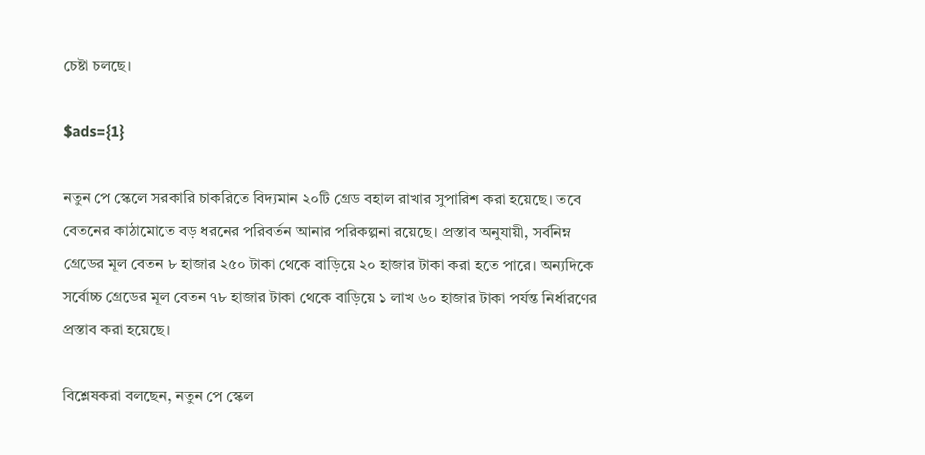চেষ্টা চলছে।

$ads={1}

নতুন পে স্কেলে সরকারি চাকরিতে বিদ্যমান ২০টি গ্রেড বহাল রাখার সুপারিশ করা হয়েছে। তবে বেতনের কাঠামোতে বড় ধরনের পরিবর্তন আনার পরিকল্পনা রয়েছে। প্রস্তাব অনুযায়ী, সর্বনিম্ন গ্রেডের মূল বেতন ৮ হাজার ২৫০ টাকা থেকে বাড়িয়ে ২০ হাজার টাকা করা হতে পারে। অন্যদিকে সর্বোচ্চ গ্রেডের মূল বেতন ৭৮ হাজার টাকা থেকে বাড়িয়ে ১ লাখ ৬০ হাজার টাকা পর্যন্ত নির্ধারণের প্রস্তাব করা হয়েছে।

বিশ্লেষকরা বলছেন, নতুন পে স্কেল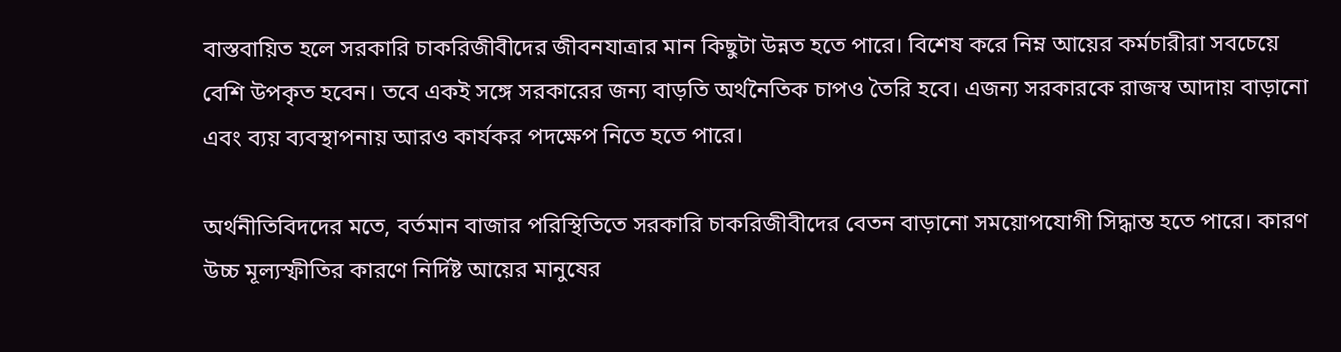বাস্তবায়িত হলে সরকারি চাকরিজীবীদের জীবনযাত্রার মান কিছুটা উন্নত হতে পারে। বিশেষ করে নিম্ন আয়ের কর্মচারীরা সবচেয়ে বেশি উপকৃত হবেন। তবে একই সঙ্গে সরকারের জন্য বাড়তি অর্থনৈতিক চাপও তৈরি হবে। এজন্য সরকারকে রাজস্ব আদায় বাড়ানো এবং ব্যয় ব্যবস্থাপনায় আরও কার্যকর পদক্ষেপ নিতে হতে পারে।

অর্থনীতিবিদদের মতে, বর্তমান বাজার পরিস্থিতিতে সরকারি চাকরিজীবীদের বেতন বাড়ানো সময়োপযোগী সিদ্ধান্ত হতে পারে। কারণ উচ্চ মূল্যস্ফীতির কারণে নির্দিষ্ট আয়ের মানুষের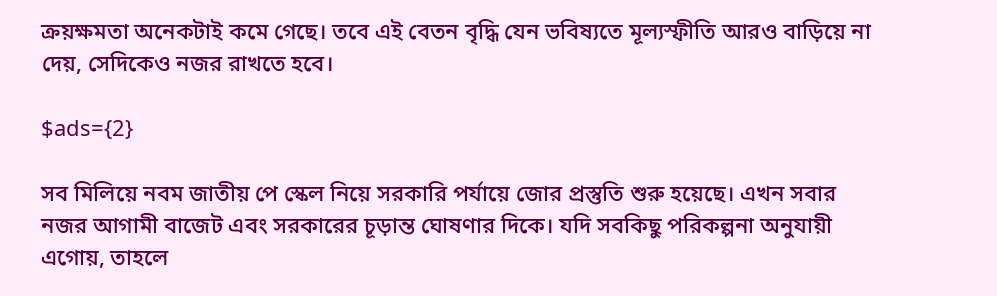ক্রয়ক্ষমতা অনেকটাই কমে গেছে। তবে এই বেতন বৃদ্ধি যেন ভবিষ্যতে মূল্যস্ফীতি আরও বাড়িয়ে না দেয়, সেদিকেও নজর রাখতে হবে।

$ads={2}

সব মিলিয়ে নবম জাতীয় পে স্কেল নিয়ে সরকারি পর্যায়ে জোর প্রস্তুতি শুরু হয়েছে। এখন সবার নজর আগামী বাজেট এবং সরকারের চূড়ান্ত ঘোষণার দিকে। যদি সবকিছু পরিকল্পনা অনুযায়ী এগোয়, তাহলে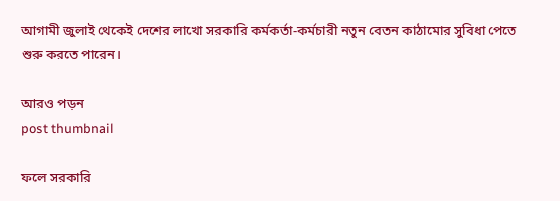আগামী জুলাই থেকেই দেশের লাখো সরকারি কর্মকর্তা-কর্মচারী নতুন বেতন কাঠামোর সুবিধা পেতে শুরু করতে পারেন।

আরও পড়ন
post thumbnail

ফলে সরকারি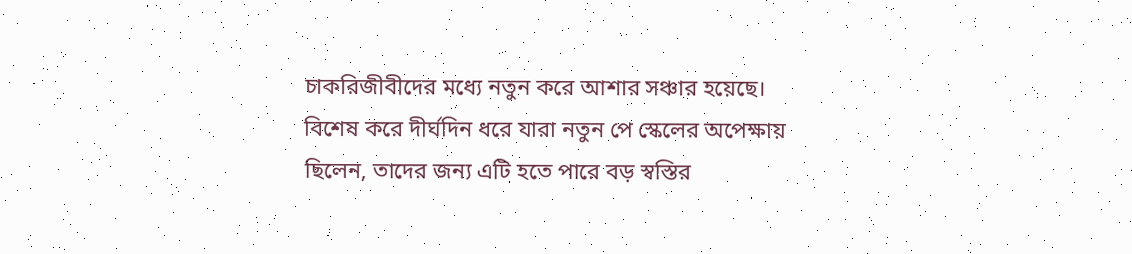চাকরিজীবীদের মধ্যে নতুন করে আশার সঞ্চার হয়েছে। বিশেষ করে দীর্ঘদিন ধরে যারা নতুন পে স্কেলের অপেক্ষায় ছিলেন, তাদের জন্য এটি হতে পারে বড় স্বস্তির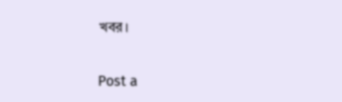খবর।


Post a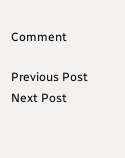Comment

Previous Post Next Post